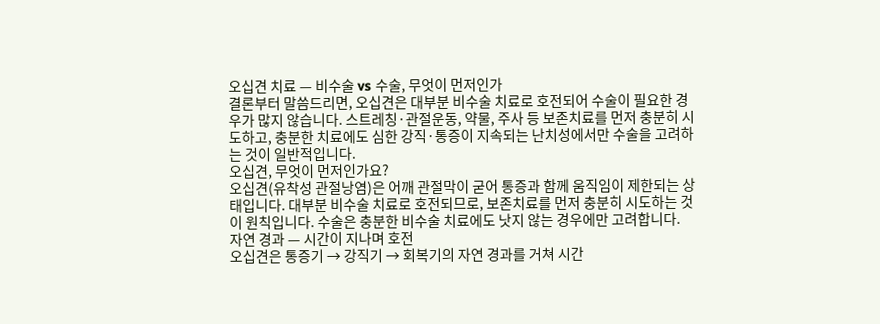오십견 치료 — 비수술 vs 수술, 무엇이 먼저인가
결론부터 말씀드리면, 오십견은 대부분 비수술 치료로 호전되어 수술이 필요한 경우가 많지 않습니다. 스트레칭·관절운동, 약물, 주사 등 보존치료를 먼저 충분히 시도하고, 충분한 치료에도 심한 강직·통증이 지속되는 난치성에서만 수술을 고려하는 것이 일반적입니다.
오십견, 무엇이 먼저인가요?
오십견(유착성 관절낭염)은 어깨 관절막이 굳어 통증과 함께 움직임이 제한되는 상태입니다. 대부분 비수술 치료로 호전되므로, 보존치료를 먼저 충분히 시도하는 것이 원칙입니다. 수술은 충분한 비수술 치료에도 낫지 않는 경우에만 고려합니다.
자연 경과 — 시간이 지나며 호전
오십견은 통증기 → 강직기 → 회복기의 자연 경과를 거쳐 시간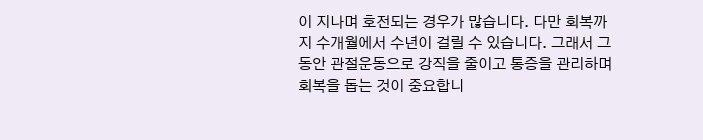이 지나며 호전되는 경우가 많습니다. 다만 회복까지 수개월에서 수년이 걸릴 수 있습니다. 그래서 그동안 관절운동으로 강직을 줄이고 통증을 관리하며 회복을 돕는 것이 중요합니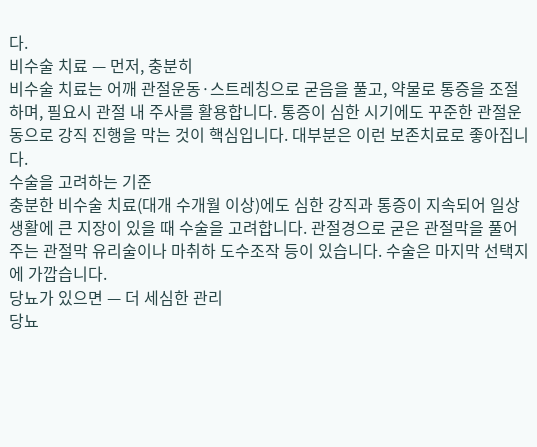다.
비수술 치료 — 먼저, 충분히
비수술 치료는 어깨 관절운동·스트레칭으로 굳음을 풀고, 약물로 통증을 조절하며, 필요시 관절 내 주사를 활용합니다. 통증이 심한 시기에도 꾸준한 관절운동으로 강직 진행을 막는 것이 핵심입니다. 대부분은 이런 보존치료로 좋아집니다.
수술을 고려하는 기준
충분한 비수술 치료(대개 수개월 이상)에도 심한 강직과 통증이 지속되어 일상생활에 큰 지장이 있을 때 수술을 고려합니다. 관절경으로 굳은 관절막을 풀어주는 관절막 유리술이나 마취하 도수조작 등이 있습니다. 수술은 마지막 선택지에 가깝습니다.
당뇨가 있으면 — 더 세심한 관리
당뇨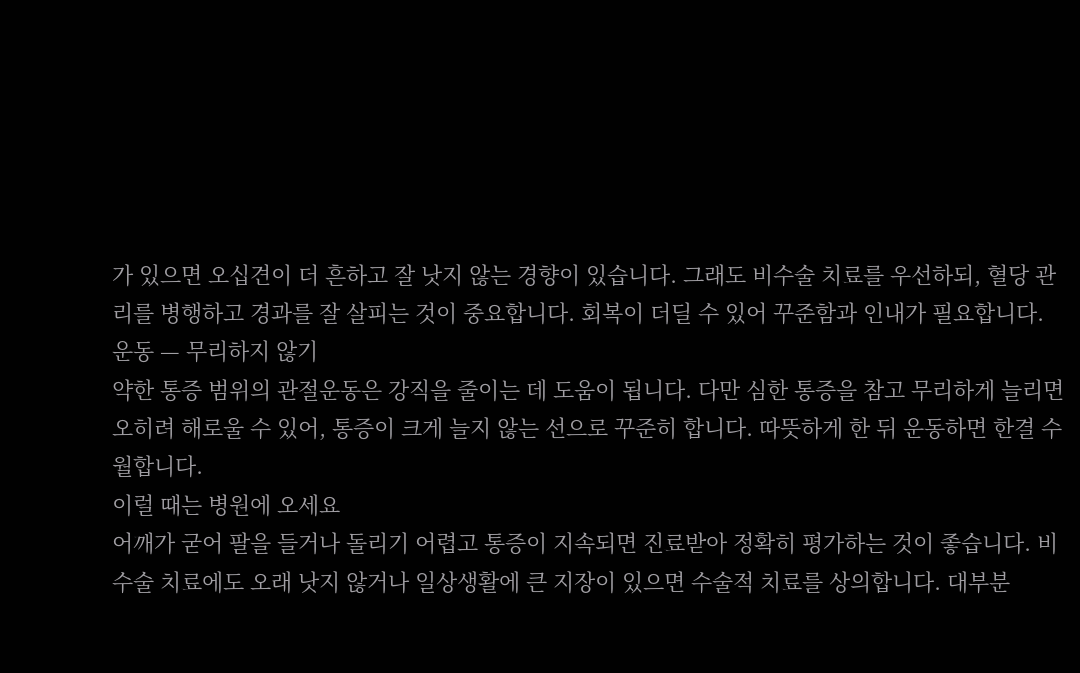가 있으면 오십견이 더 흔하고 잘 낫지 않는 경향이 있습니다. 그래도 비수술 치료를 우선하되, 혈당 관리를 병행하고 경과를 잘 살피는 것이 중요합니다. 회복이 더딜 수 있어 꾸준함과 인내가 필요합니다.
운동 — 무리하지 않기
약한 통증 범위의 관절운동은 강직을 줄이는 데 도움이 됩니다. 다만 심한 통증을 참고 무리하게 늘리면 오히려 해로울 수 있어, 통증이 크게 늘지 않는 선으로 꾸준히 합니다. 따뜻하게 한 뒤 운동하면 한결 수월합니다.
이럴 때는 병원에 오세요
어깨가 굳어 팔을 들거나 돌리기 어렵고 통증이 지속되면 진료받아 정확히 평가하는 것이 좋습니다. 비수술 치료에도 오래 낫지 않거나 일상생활에 큰 지장이 있으면 수술적 치료를 상의합니다. 대부분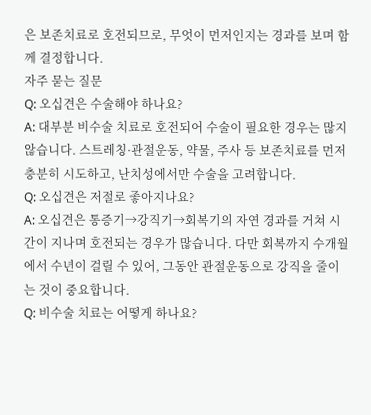은 보존치료로 호전되므로, 무엇이 먼저인지는 경과를 보며 함께 결정합니다.
자주 묻는 질문
Q: 오십견은 수술해야 하나요?
A: 대부분 비수술 치료로 호전되어 수술이 필요한 경우는 많지 않습니다. 스트레칭·관절운동, 약물, 주사 등 보존치료를 먼저 충분히 시도하고, 난치성에서만 수술을 고려합니다.
Q: 오십견은 저절로 좋아지나요?
A: 오십견은 통증기→강직기→회복기의 자연 경과를 거쳐 시간이 지나며 호전되는 경우가 많습니다. 다만 회복까지 수개월에서 수년이 걸릴 수 있어, 그동안 관절운동으로 강직을 줄이는 것이 중요합니다.
Q: 비수술 치료는 어떻게 하나요?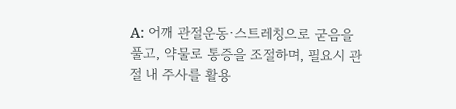A: 어깨 관절운동·스트레칭으로 굳음을 풀고, 약물로 통증을 조절하며, 필요시 관절 내 주사를 활용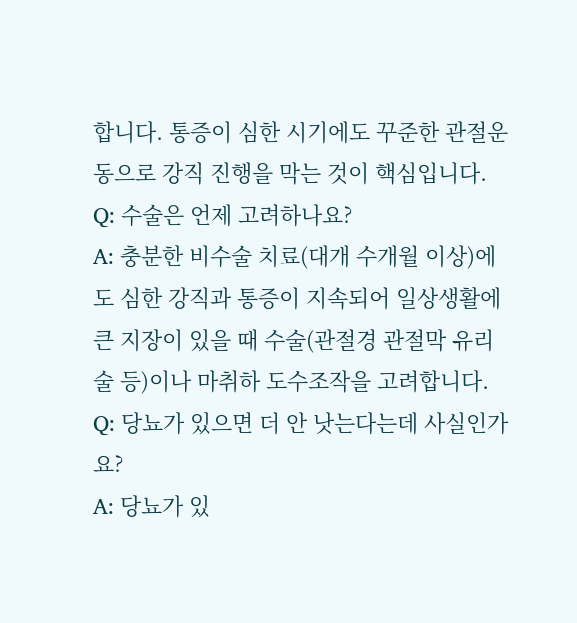합니다. 통증이 심한 시기에도 꾸준한 관절운동으로 강직 진행을 막는 것이 핵심입니다.
Q: 수술은 언제 고려하나요?
A: 충분한 비수술 치료(대개 수개월 이상)에도 심한 강직과 통증이 지속되어 일상생활에 큰 지장이 있을 때 수술(관절경 관절막 유리술 등)이나 마취하 도수조작을 고려합니다.
Q: 당뇨가 있으면 더 안 낫는다는데 사실인가요?
A: 당뇨가 있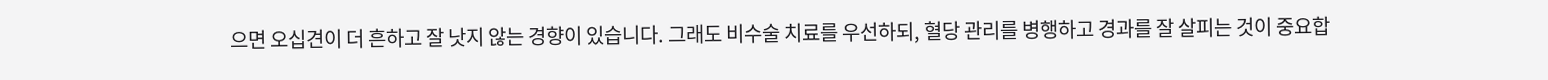으면 오십견이 더 흔하고 잘 낫지 않는 경향이 있습니다. 그래도 비수술 치료를 우선하되, 혈당 관리를 병행하고 경과를 잘 살피는 것이 중요합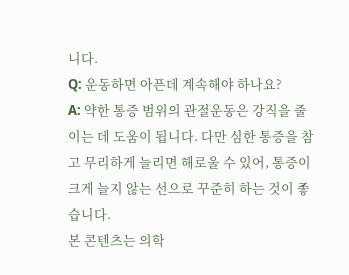니다.
Q: 운동하면 아픈데 계속해야 하나요?
A: 약한 통증 범위의 관절운동은 강직을 줄이는 데 도움이 됩니다. 다만 심한 통증을 참고 무리하게 늘리면 해로울 수 있어, 통증이 크게 늘지 않는 선으로 꾸준히 하는 것이 좋습니다.
본 콘텐츠는 의학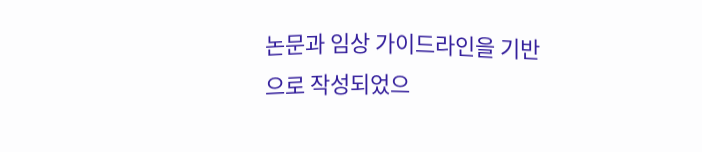논문과 임상 가이드라인을 기반으로 작성되었으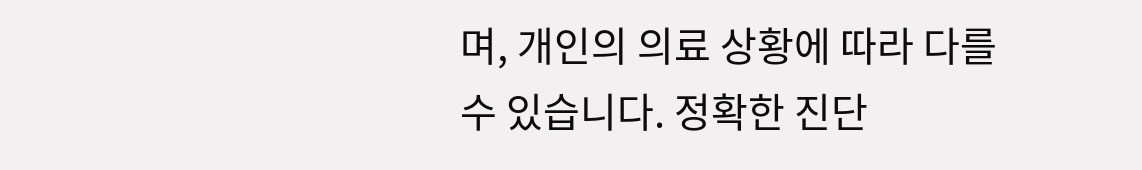며, 개인의 의료 상황에 따라 다를 수 있습니다. 정확한 진단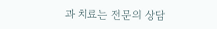과 치료는 전문의 상담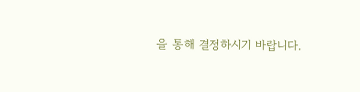을 통해 결정하시기 바랍니다.